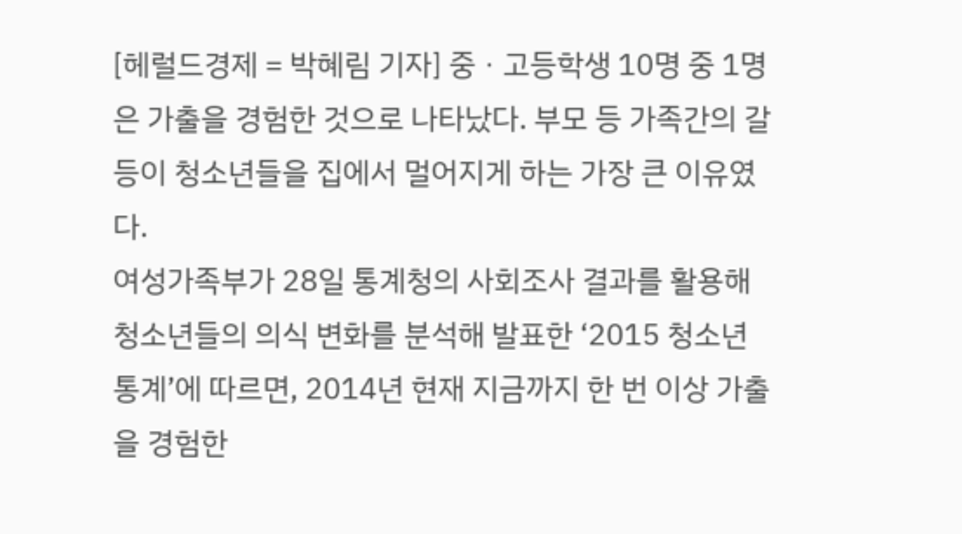[헤럴드경제 = 박혜림 기자] 중ㆍ고등학생 10명 중 1명은 가출을 경험한 것으로 나타났다. 부모 등 가족간의 갈등이 청소년들을 집에서 멀어지게 하는 가장 큰 이유였다.
여성가족부가 28일 통계청의 사회조사 결과를 활용해 청소년들의 의식 변화를 분석해 발표한 ‘2015 청소년 통계’에 따르면, 2014년 현재 지금까지 한 번 이상 가출을 경험한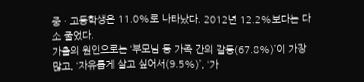중ㆍ고등학생은 11.0%로 나타났다. 2012년 12.2%보다는 다소 줄었다.
가출의 원인으로는 ‘부모님 등 가족 간의 갈등(67.8%)’이 가장 많고, ‘자유롭게 살고 싶어서(9.5%)’, ‘가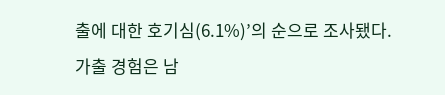출에 대한 호기심(6.1%)’의 순으로 조사됐다.
가출 경험은 남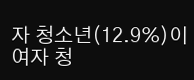자 청소년(12.9%)이 여자 청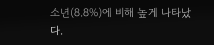소년(8.8%)에 비해 높게 나타났다.